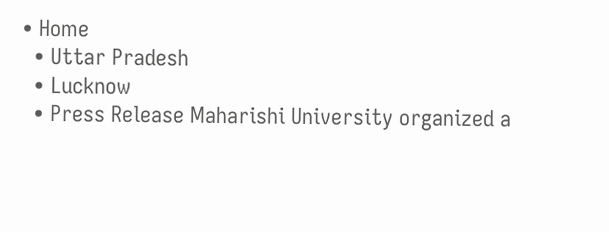• Home
  • Uttar Pradesh
  • Lucknow
  • Press Release Maharishi University organized a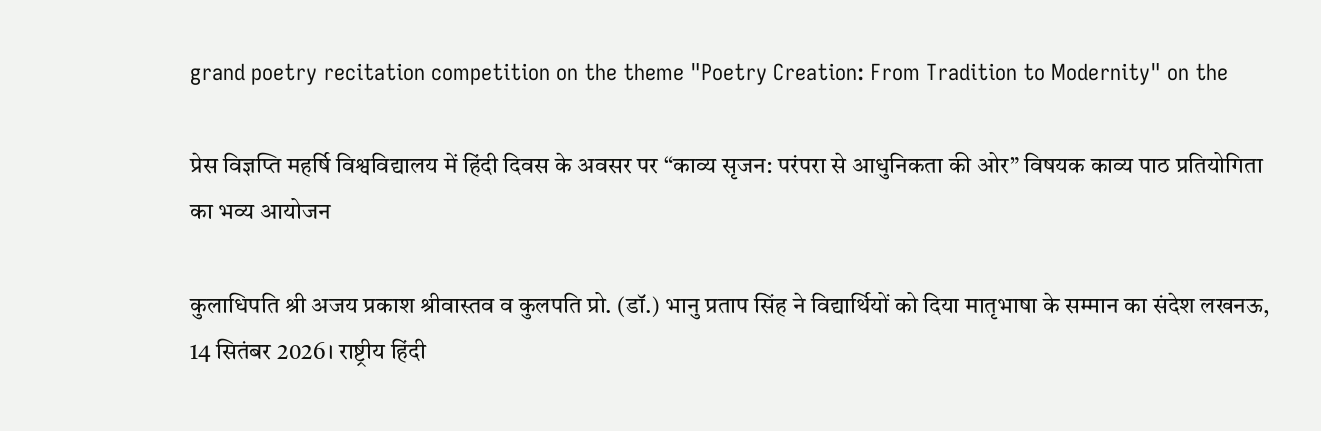grand poetry recitation competition on the theme "Poetry Creation: From Tradition to Modernity" on the

प्रेस विज्ञप्ति महर्षि विश्वविद्यालय में हिंदी दिवस के अवसर पर “काव्य सृजन: परंपरा से आधुनिकता की ओर” विषयक काव्य पाठ प्रतियोगिता का भव्य आयोजन

कुलाधिपति श्री अजय प्रकाश श्रीवास्तव व कुलपति प्रो. (डॉ.) भानु प्रताप सिंह ने विद्यार्थियों को दिया मातृभाषा के सम्मान का संदेश लखनऊ, 14 सितंबर 2026। राष्ट्रीय हिंदी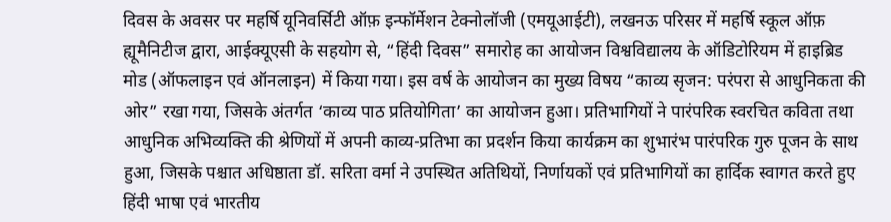दिवस के अवसर पर महर्षि यूनिवर्सिटी ऑफ़ इन्फॉर्मेशन टेक्नोलॉजी (एमयूआईटी), लखनऊ परिसर में महर्षि स्कूल ऑफ़ ह्यूमैनिटीज द्वारा, आईक्यूएसी के सहयोग से, “हिंदी दिवस” समारोह का आयोजन विश्वविद्यालय के ऑडिटोरियम में हाइब्रिड मोड (ऑफलाइन एवं ऑनलाइन) में किया गया। इस वर्ष के आयोजन का मुख्य विषय “काव्य सृजन: परंपरा से आधुनिकता की ओर” रखा गया, जिसके अंतर्गत ‘काव्य पाठ प्रतियोगिता’ का आयोजन हुआ। प्रतिभागियों ने पारंपरिक स्वरचित कविता तथा आधुनिक अभिव्यक्ति की श्रेणियों में अपनी काव्य-प्रतिभा का प्रदर्शन किया कार्यक्रम का शुभारंभ पारंपरिक गुरु पूजन के साथ हुआ, जिसके पश्चात अधिष्ठाता डॉ. सरिता वर्मा ने उपस्थित अतिथियों, निर्णायकों एवं प्रतिभागियों का हार्दिक स्वागत करते हुए हिंदी भाषा एवं भारतीय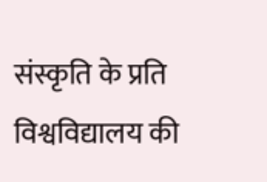संस्कृति के प्रति विश्वविद्यालय की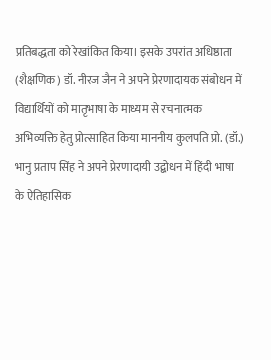प्रतिबद्धता को रेखांकित किया। इसके उपरांत अधिष्ठाता (शैक्षणिक) डॉ. नीरज जैन ने अपने प्रेरणादायक संबोधन में विद्यार्थियों को मातृभाषा के माध्यम से रचनात्मक अभिव्यक्ति हेतु प्रोत्साहित किया माननीय कुलपति प्रो. (डॉ.) भानु प्रताप सिंह ने अपने प्रेरणादायी उद्बोधन में हिंदी भाषा के ऐतिहासिक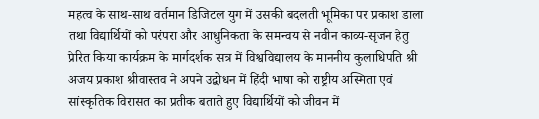महत्व के साथ-साथ वर्तमान डिजिटल युग में उसकी बदलती भूमिका पर प्रकाश डाला तथा विद्यार्थियों को परंपरा और आधुनिकता के समन्वय से नवीन काव्य-सृजन हेतु प्रेरित किया कार्यक्रम के मार्गदर्शक सत्र में विश्वविद्यालय के माननीय कुलाधिपति श्री अजय प्रकाश श्रीवास्तव ने अपने उद्बोधन में हिंदी भाषा को राष्ट्रीय अस्मिता एवं सांस्कृतिक विरासत का प्रतीक बताते हुए विद्यार्थियों को जीवन में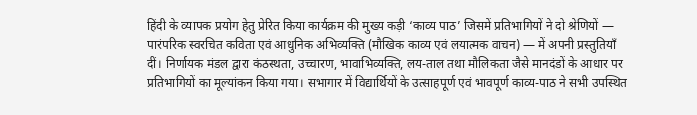हिंदी के व्यापक प्रयोग हेतु प्रेरित किया कार्यक्रम की मुख्य कड़ी ‘काव्य पाठ’ जिसमें प्रतिभागियों ने दो श्रेणियों — पारंपरिक स्वरचित कविता एवं आधुनिक अभिव्यक्ति (मौखिक काव्य एवं लयात्मक वाचन) — में अपनी प्रस्तुतियाँ दीं। निर्णायक मंडल द्वारा कंठस्थता, उच्चारण, भावाभिव्यक्ति, लय-ताल तथा मौलिकता जैसे मानदंडों के आधार पर प्रतिभागियों का मूल्यांकन किया गया। सभागार में विद्यार्थियों के उत्साहपूर्ण एवं भावपूर्ण काव्य-पाठ ने सभी उपस्थित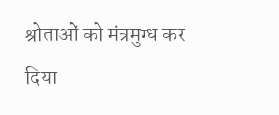श्रोताओं को मंत्रमुग्ध कर दिया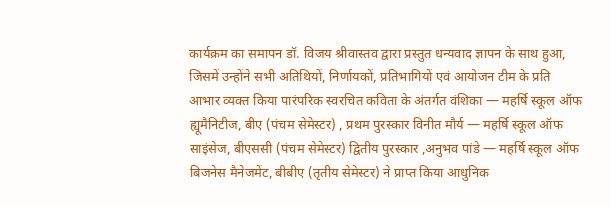कार्यक्रम का समापन डॉ. विजय श्रीवास्तव द्वारा प्रस्तुत धन्यवाद ज्ञापन के साथ हुआ, जिसमें उन्होंने सभी अतिथियों, निर्णायकों, प्रतिभागियों एवं आयोजन टीम के प्रति आभार व्यक्त किया पारंपरिक स्वरचित कविता के अंतर्गत वंशिका — महर्षि स्कूल ऑफ ह्यूमैनिटीज, बीए (पंचम सेमेस्टर) , प्रथम पुरस्कार विनीत मौर्य — महर्षि स्कूल ऑफ साइंसेज, बीएससी (पंचम सेमेस्टर) द्वितीय पुरस्कार ,अनुभव पांडे — महर्षि स्कूल ऑफ बिजनेस मैनेजमेंट, बीबीए (तृतीय सेमेस्टर) ने प्राप्त किया आधुनिक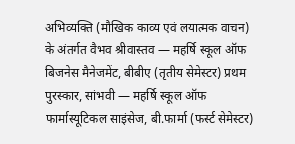अभिव्यक्ति (मौखिक काव्य एवं लयात्मक वाचन) के अंतर्गत वैभव श्रीवास्तव — महर्षि स्कूल ऑफ बिजनेस मैनेजमेंट, बीबीए (तृतीय सेमेस्टर) प्रथम पुरस्कार, सांभवी — महर्षि स्कूल ऑफ फार्मास्यूटिकल साइंसेज, बी.फार्मा (फर्स्ट सेमेस्टर)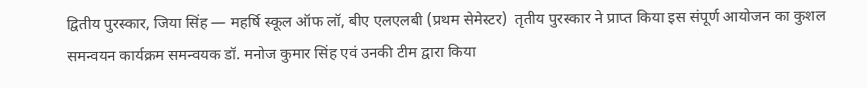द्वितीय पुरस्कार, जिया सिंह — महर्षि स्कूल ऑफ लॉ, बीए एलएलबी (प्रथम सेमेस्टर)  तृतीय पुरस्कार ने प्राप्त किया इस संपूर्ण आयोजन का कुशल समन्वयन कार्यक्रम समन्वयक डॉ. मनोज कुमार सिंह एवं उनकी टीम द्वारा किया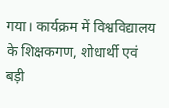गया। कार्यक्रम में विश्वविद्यालय के शिक्षकगण, शोधार्थी एवं बड़ी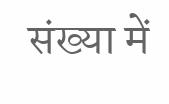संख्या में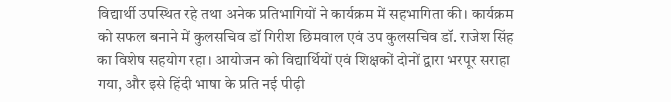विद्यार्थी उपस्थित रहे तथा अनेक प्रतिभागियों ने कार्यक्रम में सहभागिता की। कार्यक्रम को सफल बनाने में कुलसचिव डॉ गिरीश छिमवाल एवं उप कुलसचिव डॉ. राजेश सिंह का विशेष सहयोग रहा। आयोजन को विद्यार्थियों एवं शिक्षकों दोनों द्वारा भरपूर सराहा गया, और इसे हिंदी भाषा के प्रति नई पीढ़ी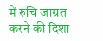में रुचि जाग्रत करने की दिशा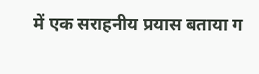में एक सराहनीय प्रयास बताया ग